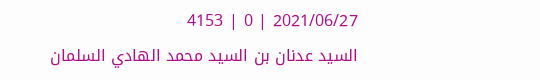2021/06/27 | 0 | 4153
السيد عدنان بن السيد محمد الهادي السلمان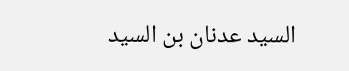السيد عدنان بن السيد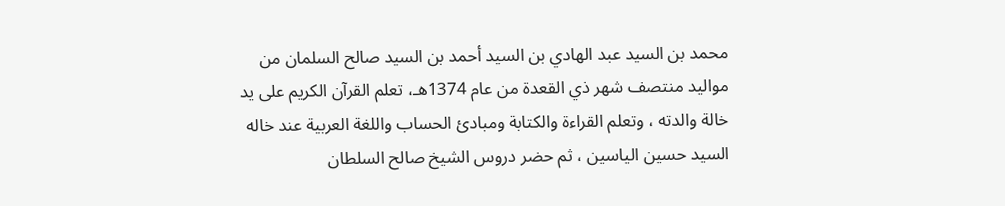محمد بن السيد عبد الهادي بن السيد أحمد بن السيد صالح السلمان من مواليد منتصف شهر ذي القعدة من عام 1374هـ، تعلم القرآن الكريم على يد خالة والدته ، وتعلم القراءة والكتابة ومبادئ الحساب واللغة العربية عند خاله السيد حسين الياسين ، ثم حضر دروس الشيخ صالح السلطان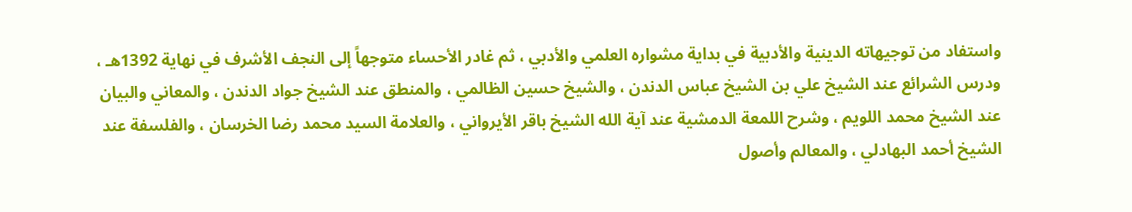واستفاد من توجيهاته الدينية والأدبية في بداية مشواره العلمي والأدبي ، ثم غادر الأحساء متوجهاً إلى النجف الأشرف في نهاية 1392هـ ، ودرس الشرائع عند الشيخ علي بن الشيخ عباس الدندن ، والشيخ حسين الظالمي ، والمنطق عند الشيخ جواد الدندن ، والمعاني والبيان عند الشيخ محمد اللويم ، وشرح اللمعة الدمشية عند آية الله الشيخ باقر الأيرواني ، والعلامة السيد محمد رضا الخرسان ، والفلسفة عند الشيخ أحمد البهادلي ، والمعالم وأصول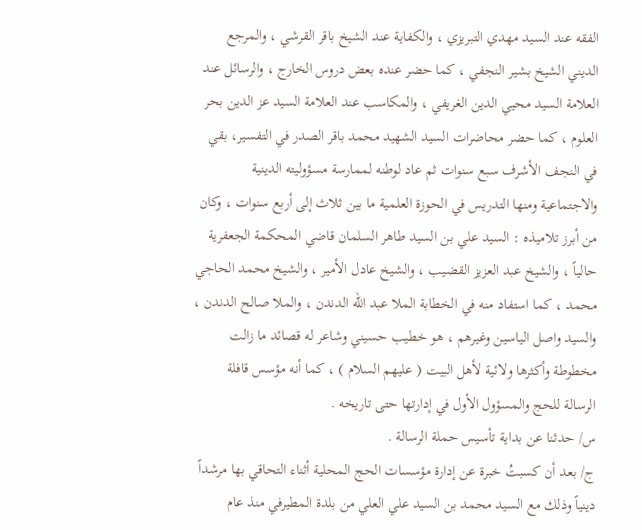الفقه عند السيد مهدي التبريزي ، والكفاية عند الشيخ باقر القرشي ، والمرجع الديني الشيخ بشير النجفي ، كما حضر عنده بعض دروس الخارج ، والرسائل عند العلامة السيد محيي الدين الغريفي ، والمكاسب عند العلامة السيد عز الدين بحر العلوم ، كما حضر محاضرات السيد الشهيد محمد باقر الصدر في التفسير، بقي في النجف الأشرف سبع سنوات ثم عاد لوطنه لممارسة مسؤوليته الدينية والاجتماعية ومنها التدريس في الحوزة العلمية ما بين ثلاث إلى أربع سنوات ، وكان من أبرز تلاميذه : السيد علي بن السيد طاهر السلمان قاضي المحكمة الجعفرية حالياً ، والشيخ عبد العزيز القضيب ، والشيخ عادل الأمير ، والشيخ محمد الحاجي محمد ، كما استفاد منه في الخطابة الملا عبد الله الدندن ، والملا صالح الدندن ، والسيد واصل الياسين وغيرهم ، هو خطيب حسيني وشاعر له قصائد ما زالت مخطوطة وأكثرها ولائية لأهل البيت ( عليهم السلام ) ، كما أنه مؤسس قافلة الرسالة للحج والمسؤول الأول في إدارتها حتى تاريخه .
س/ حدثنا عن بداية تأسيس حملة الرسالة .
ج/ بعد أن كسبتُ خبرة عن إدارة مؤسسات الحج المحلية أثناء التحاقي بها مرشداً دينياً وذلك مع السيد محمد بن السيد علي العلي من بلدة المطيرفي منذ عام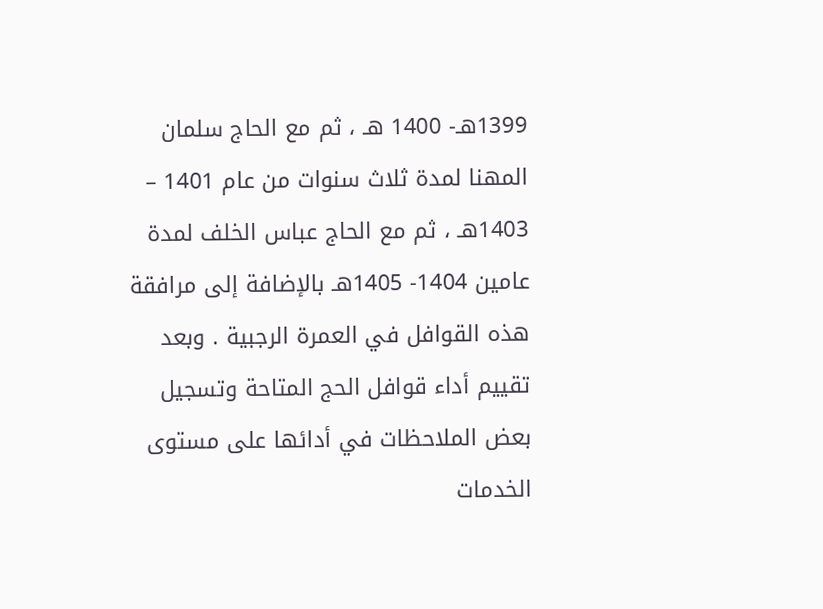1399هـ- 1400 هـ ، ثم مع الحاج سلمان المهنا لمدة ثلاث سنوات من عام 1401 – 1403هـ ، ثم مع الحاج عباس الخلف لمدة عامين 1404- 1405هـ بالإضافة إلى مرافقة هذه القوافل في العمرة الرجبية . وبعد تقييم أداء قوافل الحج المتاحة وتسجيل بعض الملاحظات في أدائها على مستوى الخدمات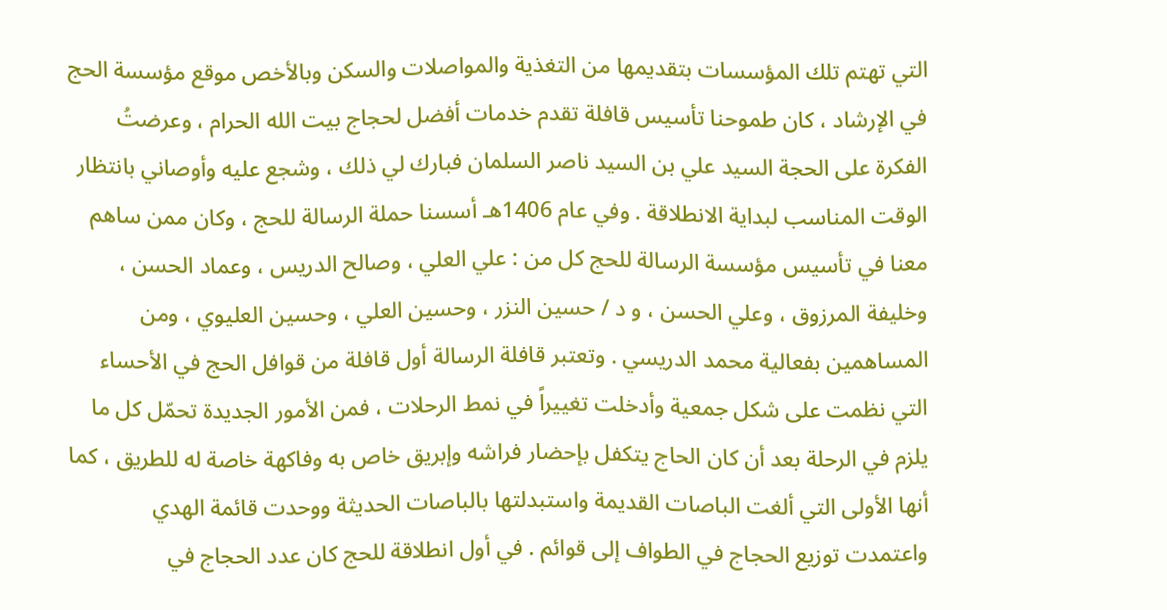التي تهتم تلك المؤسسات بتقديمها من التغذية والمواصلات والسكن وبالأخص موقع مؤسسة الحج في الإرشاد ، كان طموحنا تأسيس قافلة تقدم خدمات أفضل لحجاج بيت الله الحرام ، وعرضتُ الفكرة على الحجة السيد علي بن السيد ناصر السلمان فبارك لي ذلك ، وشجع عليه وأوصاني بانتظار الوقت المناسب لبداية الانطلاقة . وفي عام 1406هـ أسسنا حملة الرسالة للحج ، وكان ممن ساهم معنا في تأسيس مؤسسة الرسالة للحج كل من : علي العلي ، وصالح الدريس ، وعماد الحسن ، وخليفة المرزوق ، وعلي الحسن ، و د / حسين النزر ، وحسين العلي ، وحسين العليوي ، ومن المساهمين بفعالية محمد الدريسي . وتعتبر قافلة الرسالة أول قافلة من قوافل الحج في الأحساء التي نظمت على شكل جمعية وأدخلت تغييراً في نمط الرحلات ، فمن الأمور الجديدة تحمّل كل ما يلزم في الرحلة بعد أن كان الحاج يتكفل بإحضار فراشه وإبريق خاص به وفاكهة خاصة له للطريق ، كما أنها الأولى التي ألغت الباصات القديمة واستبدلتها بالباصات الحديثة ووحدت قائمة الهدي واعتمدت توزيع الحجاج في الطواف إلى قوائم . في أول انطلاقة للحج كان عدد الحجاج في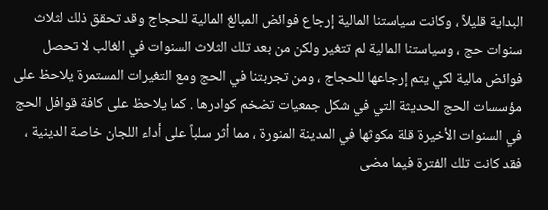البداية قليلاً ، وكانت سياستنا المالية إرجاع فوائض المبالغ المالية للحجاج وقد تحقق ذلك لثلاث سنوات حج ، وسياستنا المالية لم تتغير ولكن من بعد تلك الثلاث السنوات في الغالب لا تحصل فوائض مالية لكي يتم إرجاعها للحجاج ، ومن تجربتنا في الحج ومع التغيرات المستمرة يلاحظ على مؤسسات الحج الحديثة التي في شكل جمعيات تضخم كوادرها . كما يلاحظ على كافة قوافل الحج في السنوات الأخيرة قلة مكوثها في المدينة المنورة ، مما أثر سلباً على أداء اللجان خاصة الدينية ، فقد كانت تلك الفترة فيما مضى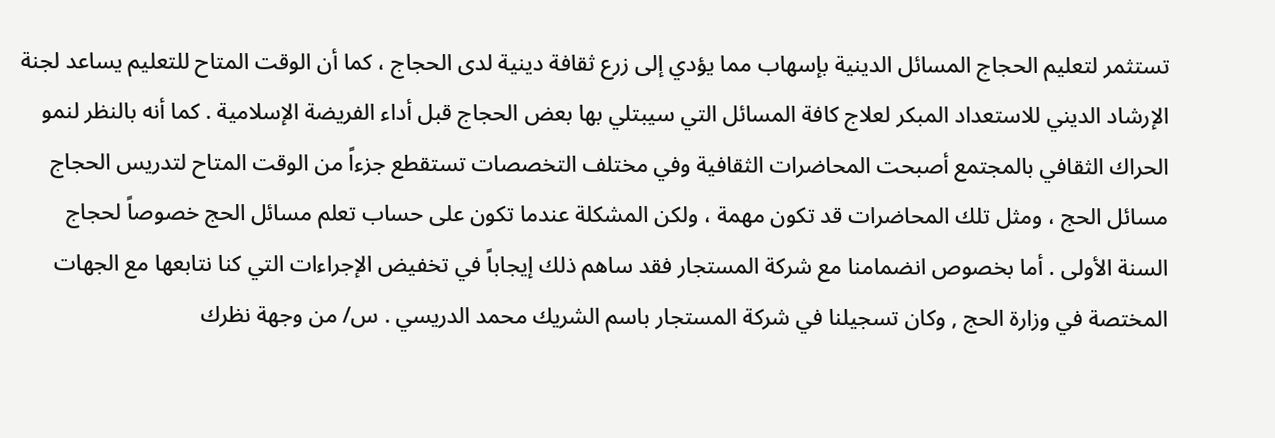تستثمر لتعليم الحجاج المسائل الدينية بإسهاب مما يؤدي إلى زرع ثقافة دينية لدى الحجاج ، كما أن الوقت المتاح للتعليم يساعد لجنة الإرشاد الديني للاستعداد المبكر لعلاج كافة المسائل التي سيبتلي بها بعض الحجاج قبل أداء الفريضة الإسلامية . كما أنه بالنظر لنمو الحراك الثقافي بالمجتمع أصبحت المحاضرات الثقافية وفي مختلف التخصصات تستقطع جزءاً من الوقت المتاح لتدريس الحجاج مسائل الحج ، ومثل تلك المحاضرات قد تكون مهمة ، ولكن المشكلة عندما تكون على حساب تعلم مسائل الحج خصوصاً لحجاج السنة الأولى . أما بخصوص انضمامنا مع شركة المستجار فقد ساهم ذلك إيجاباً في تخفيض الإجراءات التي كنا نتابعها مع الجهات المختصة في وزارة الحج , وكان تسجيلنا في شركة المستجار باسم الشريك محمد الدريسي . س/ من وجهة نظرك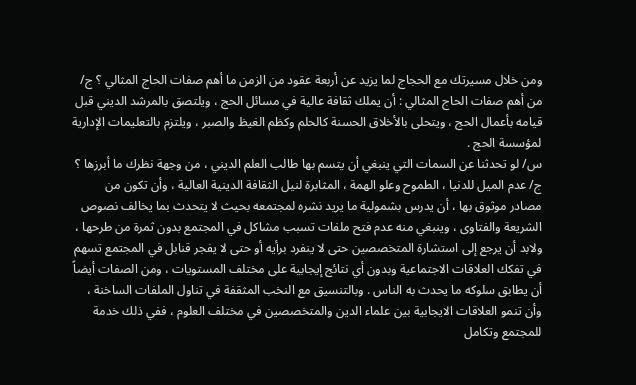ومن خلال مسيرتك مع الحجاج لما يزيد عن أربعة عقود من الزمن ما أهم صفات الحاج المثالي ؟ ج/ من أهم صفات الحاج المثالي : أن يملك ثقافة عالية في مسائل الحج ، ويلتصق بالمرشد الديني قبل قيامه بأعمال الحج ، ويتحلى بالأخلاق الحسنة كالحلم وكظم الغيظ والصبر ، ويلتزم بالتعليمات الإدارية لمؤسسة الحج .
س/ لو تحدثنا عن السمات التي ينبغي أن يتسم بها طالب العلم الديني ، من وجهة نظرك ما أبرزها ؟
ج/ عدم الميل للدنيا ، الطموح وعلو الهمة ، المثابرة لنيل الثقافة الدينية العالية ، وأن تكون من مصادر موثوق بها ، أن يدرس بشمولية ما يريد نشره لمجتمعه بحيث لا يتحدث بما يخالف نصوص الشريعة والفتاوى ، وينبغي منه عدم فتح ملفات تسبب مشاكل في المجتمع بدون ثمرة من طرحها ، ولابد أن يرجع إلى استشارة المتخصصين حتى لا ينفرد برأيه أو حتى لا يفجر قنابل في المجتمع تسهم في تفكك العلاقات الاجتماعية وبدون أي نتائج إيجابية على مختلف المستويات ، ومن الصفات أيضاً أن يطابق سلوكه ما يحدث به الناس . وبالتنسيق مع النخب المثقفة في تناول الملفات الساخنة ، وأن تنمو العلاقات الايجابية بين علماء الدين والمتخصصين في مختلف العلوم ، ففي ذلك خدمة للمجتمع وتكامل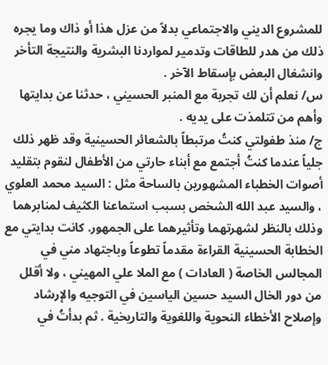للمشروع الديني والاجتماعي بدلاً من عزل هذا أو ذاك وما يجره ذلك من هدر للطاقات وتدمير لمواردنا البشرية والنتيجة التأخر وانشغال البعض بإسقاط الآخر .
س/ نعلم أن لك تجربة مع المنبر الحسيني ، حدثنا عن بدايتها وأهم من تتلمذت على يديه .
ج/ منذ طفولتي كنتُ مرتبطاً بالشعائر الحسينية وقد ظهر ذلك جلياً عندما كنتُ أجتمع مع أبناء حارتي من الأطفال لنقوم بتقليد أصوات الخطباء المشهورين بالساحة مثل : السيد محمد العلوي ، والسيد عبد الله الشخص بسبب استماعنا الكثيف لمنابرهما وذلك بالنظر لشهرتهما وتأثيرهما على الجمهور. كانت بدايتي مع الخطابة الحسينية القراءة مقدماً تطوعاً وباجتهاد مني في المجالس الخاصة ( العادات ) مع الملا علي المهيني ، ولا أقلل من دور الخال السيد حسين الياسين في التوجيه والإرشاد وإصلاح الأخطاء النحوية واللغوية والتاريخية . ثم بدأتُ في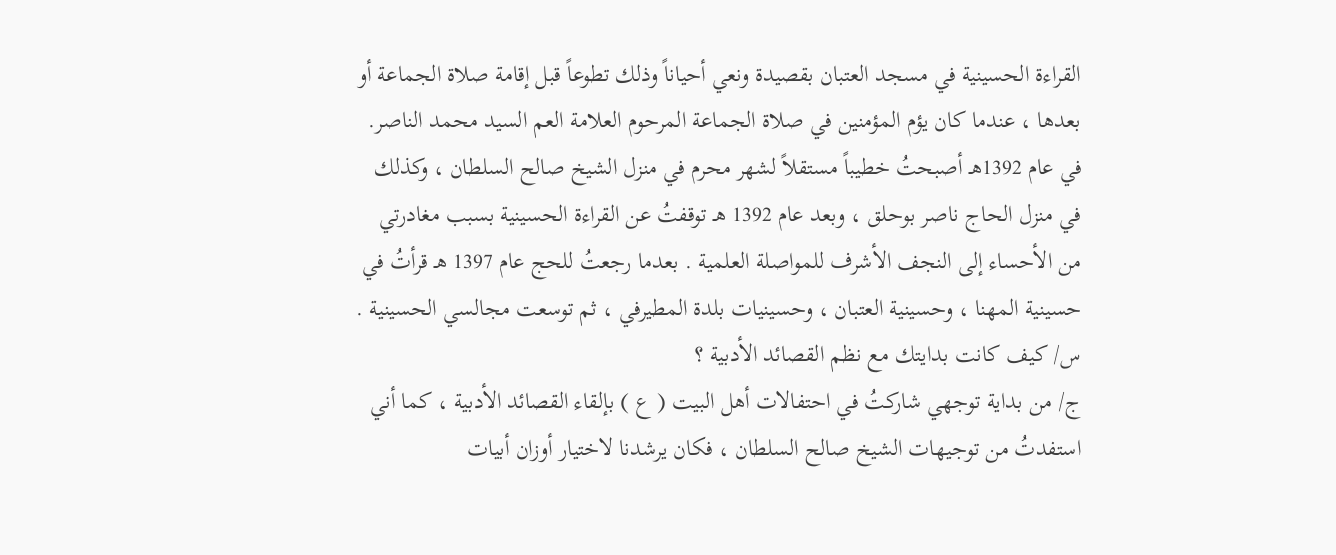القراءة الحسينية في مسجد العتبان بقصيدة ونعي أحياناً وذلك تطوعاً قبل إقامة صلاة الجماعة أو بعدها ، عندما كان يؤم المؤمنين في صلاة الجماعة المرحوم العلامة العم السيد محمد الناصر. في عام 1392هـ أصبحتُ خطيباً مستقلاً لشهر محرم في منزل الشيخ صالح السلطان ، وكذلك في منزل الحاج ناصر بوحلق ، وبعد عام 1392 هـ توقفتُ عن القراءة الحسينية بسبب مغادرتي من الأحساء إلى النجف الأشرف للمواصلة العلمية . بعدما رجعتُ للحج عام 1397 هـ قرأتُ في حسينية المهنا ، وحسينية العتبان ، وحسينيات بلدة المطيرفي ، ثم توسعت مجالسي الحسينية .
س/ كيف كانت بدايتك مع نظم القصائد الأدبية ؟
ج/ من بداية توجهي شاركتُ في احتفالات أهل البيت ( ع ) بإلقاء القصائد الأدبية ، كما أني استفدتُ من توجيهات الشيخ صالح السلطان ، فكان يرشدنا لاختيار أوزان أبيات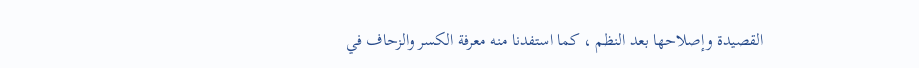القصيدة وإصلاحها بعد النظم ، كما استفدنا منه معرفة الكسر والزحاف في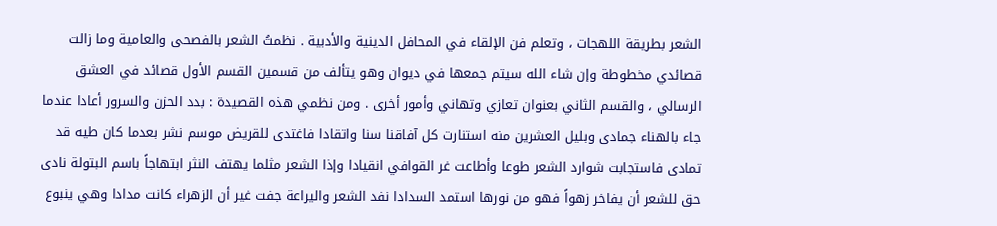الشعر بطريقة اللهجات ، وتعلم فن الإلقاء في المحافل الدينية والأدبية . نظمتُ الشعر بالفصحى والعامية وما زالت قصائدي مخطوطة وإن شاء الله سيتم جمعها في ديوان وهو يتألف من قسمين القسم الأول قصائد في العشق الرسالي ، والقسم الثاني بعنوان تعازي وتهاني وأمور أخرى . ومن نظمي هذه القصيدة : بدد الحزن والسرور أعادا عندما جاء بالهناء جمادى وبليل العشرين منه استنارت كل آفاقنا سنا واتقادا فاغتدى للقريض موسم نشر بعدما كان طيه قد تمادى فاستجابت شوارد الشعر طوعا وأطاعت غر القوافي انقيادا وإذا الشعر مثلما يهتف النثر ابتهاجاً باسم البتولة نادى حق للشعر أن يفاخر زهواً فهو من نورها استمد السدادا نفد الشعر واليراعة جفت غير أن الزهراء كانت مدادا وهي ينبوع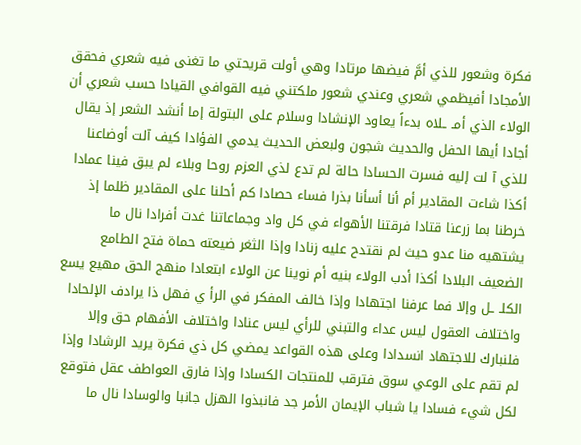فكرة وشعور للذي أمَّ فيضها مرتادا وهي أولت قريحتي ما تغنى فيه شعري فحقق الأمجادا أفيظمي شعري وعندي شعور ملكتني فيه القوافي القيادا حسب شعري أن الولاء الذي أمـ ـلاه بدءاً يعاود الإنشادا وسلام على البتولة إما أنشد الشعر إذ يقال أجادا أيها الحفل والحديث شجون ولبعض الحديث يدمي الفؤادا كيف آلت أوضاعنا للذي آ لت إليه فسرت الحسادا حالة لم تدع لذي العزم روحا وبلاء لم يبق فينا عمادا أكذا شاءت المقادير أم أنا أسأنا بذرا فساء حصادا كم أحلنا على المقادير ظلما إذ خرطنا بما زرعنا قتادا فرقتنا الأهواء في كل واد وجماعاتنا غدت أفرادا نال ما يشتهيه منا عدو حيث لم نقتدح عليه زنادا وإذا الثغر ضيعته حماة فتح الطامع الضعيف البلادا أكذا أدب الولاء بنيه أم نوينا عن الولاء ابتعادا منهج الحق مهيع يسع الكلـ ـل وإلا فما عرفنا اجتهادا وإذا خالف المفكر في الرأ ي فهل ذا يرادف الإلحادا واختلاف العقول ليس عداء والتبني للرأي ليس عنادا واختلاف الأفهام حق وإلا فلنبارك للاجتهاد انسدادا وعلى هذه القواعد يمضي كل ذي فكرة يريد الرشادا وإذا لم تقم على الوعي سوق فترقب للمنتجات الكسادا وإذا فارق العواطف عقل فتوقع لكل شيء فسادا يا شباب الإيمان الأمر جد فانبذوا الهزل جانبا والوسادا نال ما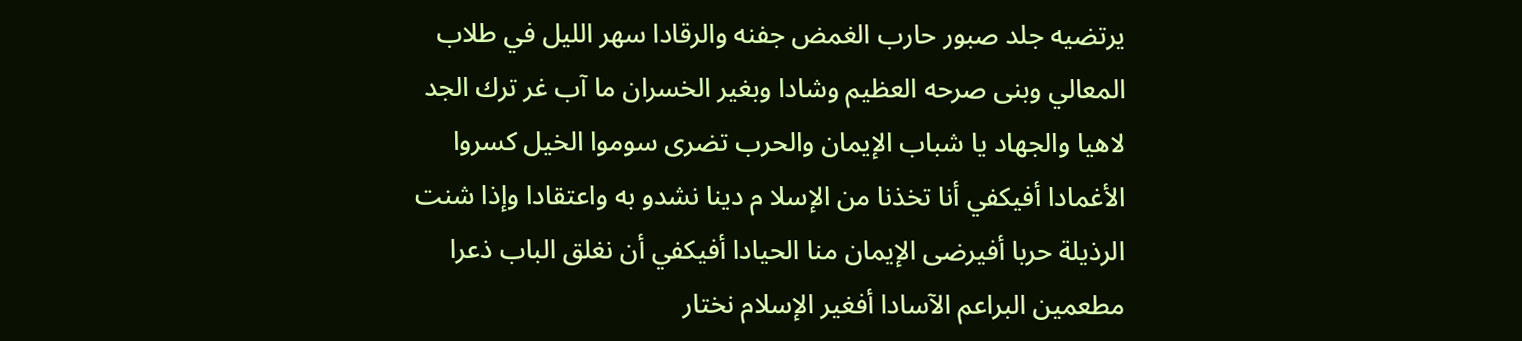يرتضيه جلد صبور حارب الغمض جفنه والرقادا سهر الليل في طلاب المعالي وبنى صرحه العظيم وشادا وبغير الخسران ما آب غر ترك الجد لاهيا والجهاد يا شباب الإيمان والحرب تضرى سوموا الخيل كسروا الأغمادا أفيكفي أنا تخذنا من الإسلا م دينا نشدو به واعتقادا وإذا شنت الرذيلة حربا أفيرضى الإيمان منا الحيادا أفيكفي أن نغلق الباب ذعرا مطعمين البراعم الآسادا أفغير الإسلام نختار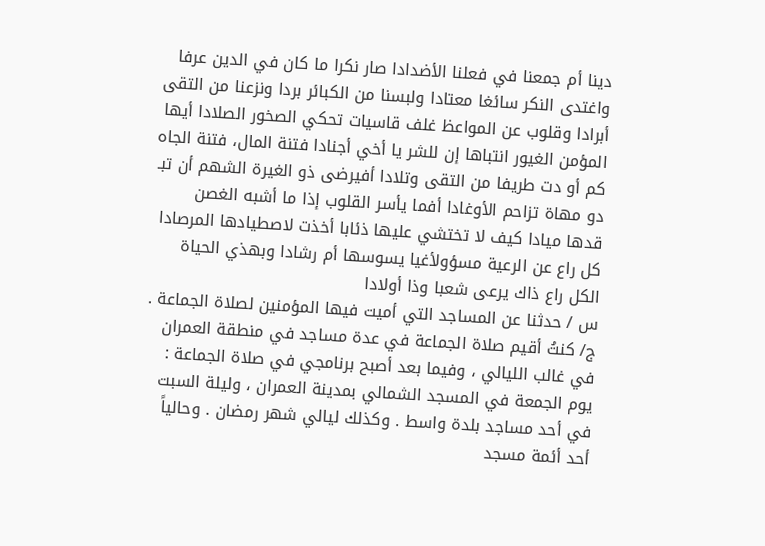دينا أم جمعنا في فعلنا الأضدادا صار نكرا ما كان في الدين عرفا واغتدى النكر سائغا معتادا ولبسنا من الكبائر بردا ونزعنا من التقى أبرادا وقلوب عن المواعظ غلف قاسيات تحكي الصخور الصلادا أيها المؤمن الغيور انتباها إن للشر يا أخي أجنادا فتنة المال، فتنة الجاه كم أو دت طريفا من التقى وتلادا أفيرضى ذو الغيرة الشهم أن تبـ دو مهاة تزاحم الأوغادا أفما يأسر القلوب إذا ما أشبه الغصن قدها ميادا كيف لا تختشي عليها ذئابا أخذت لاصطيادها المرصادا كل راع عن الرعية مسؤولأغيا يسوسها أم رشادا وبهذي الحياة الكل راع ذاك يرعى شعبا وذا أولادا
س / حدثنا عن المساجد التي أميت فيها المؤمنين لصلاة الجماعة .
ج/ كنتُ أقيم صلاة الجماعة في عدة مساجد في منطقة العمران في غالب الليالي ، وفيما بعد أصبح برنامجي في صلاة الجماعة : يوم الجمعة في المسجد الشمالي بمدينة العمران ، وليلة السبت في أحد مساجد بلدة واسط . وكذلك ليالي شهر رمضان . وحالياً أحد أئمة مسجد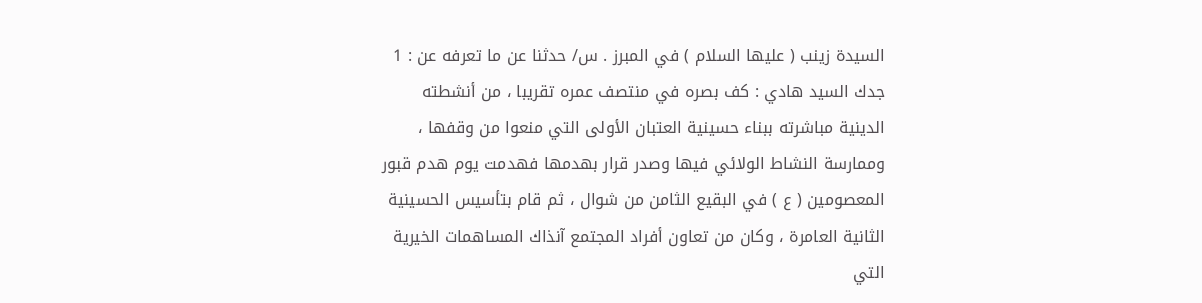السيدة زينب ( عليها السلام ) في المبرز . س/ حدثنا عن ما تعرفه عن : 1 جدك السيد هادي : كف بصره في منتصف عمره تقريبا ، من أنشطته الدينية مباشرته ببناء حسينية العتبان الأولى التي منعوا من وقفها ، وممارسة النشاط الولائي فيها وصدر قرار بهدمها فهدمت يوم هدم قبور المعصومين ( ع ) في البقيع الثامن من شوال ، ثم قام بتأسيس الحسينية الثانية العامرة ، وكان من تعاون أفراد المجتمع آنذاك المساهمات الخيرية التي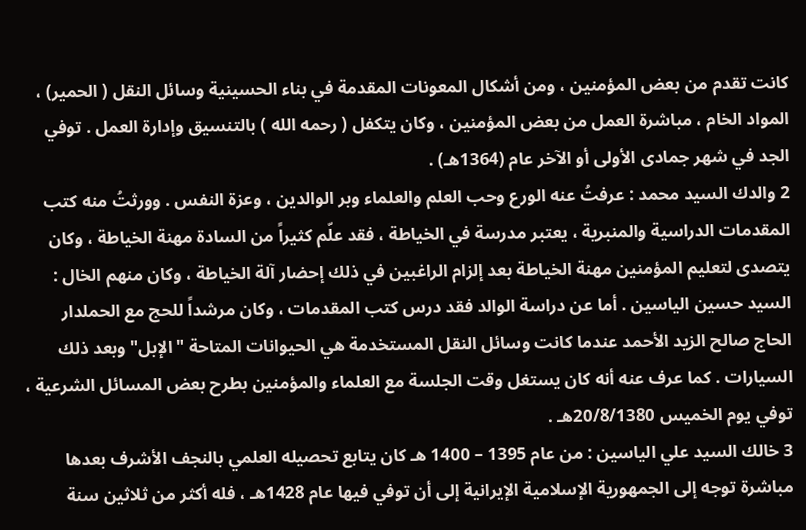كانت تقدم من بعض المؤمنين ، ومن أشكال المعونات المقدمة في بناء الحسينية وسائل النقل ( الحمير) ، المواد الخام ، مباشرة العمل من بعض المؤمنين ، وكان يتكفل ( رحمه الله ) بالتنسيق وإدارة العمل . توفي الجد في شهر جمادى الأولى أو الآخر عام (1364هـ) .
2 والدك السيد محمد : عرفتُ عنه الورع وحب العلم والعلماء وبر الوالدين ، وعزة النفس . وورثتُ منه كتب المقدمات الدراسية والمنبرية ، يعتبر مدرسة في الخياطة ، فقد علّم كثيراً من السادة مهنة الخياطة ، وكان يتصدى لتعليم المؤمنين مهنة الخياطة بعد إلزام الراغبين في ذلك إحضار آلة الخياطة ، وكان منهم الخال : السيد حسين الياسين . أما عن دراسة الوالد فقد درس كتب المقدمات ، وكان مرشداً للحج مع الحملدار الحاج صالح الزيد الأحمد عندما كانت وسائل النقل المستخدمة هي الحيوانات المتاحة "الإبل" وبعد ذلك السيارات . كما عرف عنه أنه كان يستغل وقت الجلسة مع العلماء والمؤمنين بطرح بعض المسائل الشرعية ، توفي يوم الخميس 20/8/1380هـ .
3 خالك السيد علي الياسين : من عام 1395 – 1400 هـ كان يتابع تحصيله العلمي بالنجف الأشرف بعدها مباشرة توجه إلى الجمهورية الإسلامية الإيرانية إلى أن توفي فيها عام 1428هـ ، فله أكثر من ثلاثين سنة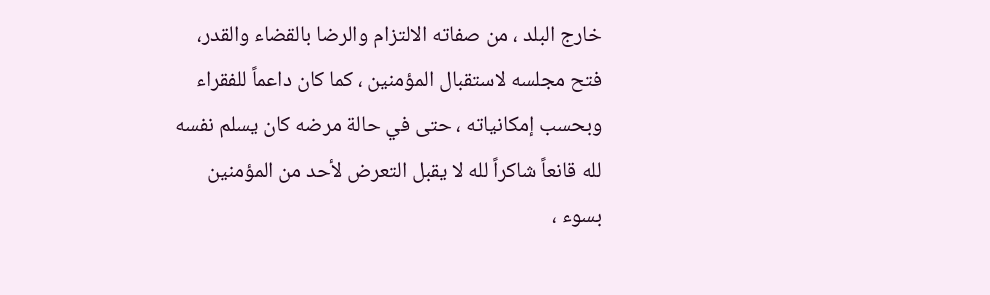خارج البلد ، من صفاته الالتزام والرضا بالقضاء والقدر، فتح مجلسه لاستقبال المؤمنين ، كما كان داعماً للفقراء وبحسب إمكانياته ، حتى في حالة مرضه كان يسلم نفسه لله قانعاً شاكراً لله لا يقبل التعرض لأحد من المؤمنين بسوء ،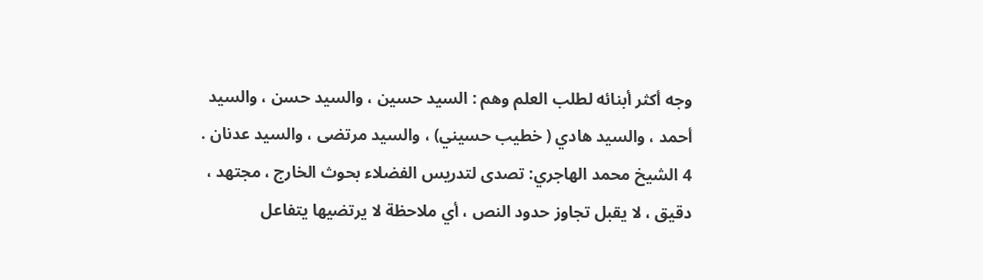وجه أكثر أبنائه لطلب العلم وهم : السيد حسين ، والسيد حسن ، والسيد أحمد ، والسيد هادي ( خطيب حسيني) ، والسيد مرتضى ، والسيد عدنان .
4 الشيخ محمد الهاجري: تصدى لتدريس الفضلاء بحوث الخارج ، مجتهد ، دقيق ، لا يقبل تجاوز حدود النص ، أي ملاحظة لا يرتضيها يتفاعل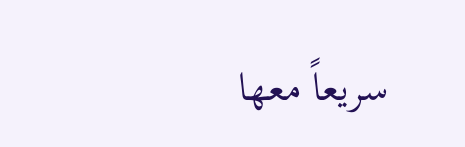سريعاً معها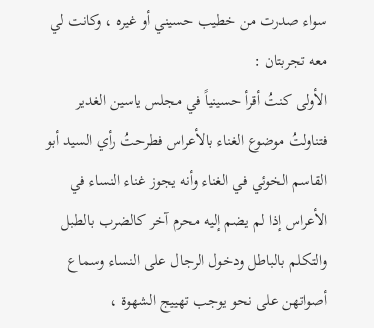سواء صدرت من خطيب حسيني أو غيره ، وكانت لي معه تجربتان :
الأولى كنتُ أقرأ حسينياً في مجلس ياسين الغدير فتناولتُ موضوع الغناء بالأعراس فطرحتُ رأي السيد أبو القاسم الخوئي في الغناء وأنه يجوز غناء النساء في الأعراس إذا لم يضم إليه محرم آخر كالضرب بالطبل والتكلم بالباطل ودخول الرجال على النساء وسماع أصواتهن على نحو يوجب تهييج الشهوة ،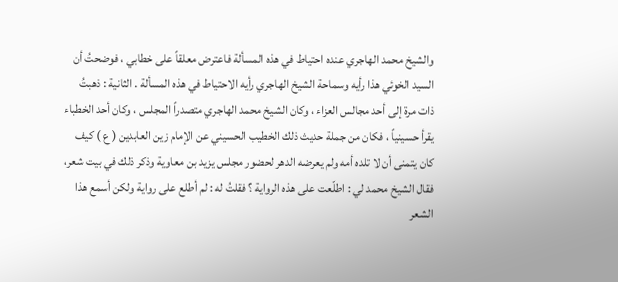والشيخ محمد الهاجري عنده احتياط في هذه المسألة فاعترض معلقاً على خطابي ، فوضحتُ أن السيد الخوئي هذا رأيه وسماحة الشيخ الهاجري رأيه الاحتياط في هذه المسألة . الثانية : ذهبتُ ذات مرة إلى أحد مجالس العزاء ، وكان الشيخ محمد الهاجري متصدراً المجلس ، وكان أحد الخطباء يقرأ حسينياً ، فكان من جملة حديث ذلك الخطيب الحسيني عن الإمام زين العابدين ( ع ) كيف كان يتمنى أن لا تلده أمه ولم يعرضه الدهر لحضور مجلس يزيد بن معاوية وذكر ذلك في بيت شعر، فقال الشيخ محمد لي : اطلّعت على هذه الرواية ؟ فقلتُ له : لم أطلع على رواية ولكن أسمع هذا الشعر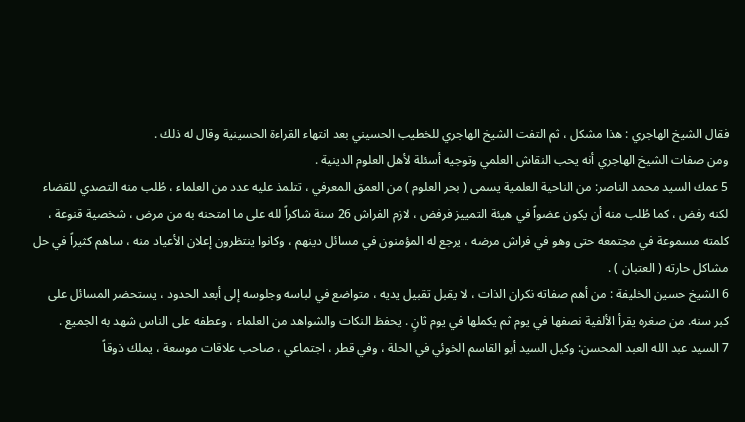فقال الشيخ الهاجري : هذا مشكل ، ثم التفت الشيخ الهاجري للخطيب الحسيني بعد انتهاء القراءة الحسينية وقال له ذلك .
ومن صفات الشيخ الهاجري أنه يحب النقاش العلمي وتوجيه أسئلة لأهل العلوم الدينية .
5 عمك السيد محمد الناصر: من الناحية العلمية يسمى ( بحر العلوم ) من العمق المعرفي ، تتلمذ عليه عدد من العلماء ، طُلب منه التصدي للقضاء لكنه رفض ، كما طُلب منه أن يكون عضواً في هيئة التمييز فرفض ، لازم الفراش 26 سنة شاكراً لله على ما امتحنه به من مرض ، شخصية قنوعة ، كلمته مسموعة في مجتمعه حتى وهو في فراش مرضه ، يرجع له المؤمنون في مسائل دينهم ، وكانوا ينتظرون إعلان الأعياد منه ، ساهم كثيراً في حل مشاكل حارته ( العتبان ) .
6 الشيخ حسين الخليفة : من أهم صفاته نكران الذات ، لا يقبل تقبيل يديه ، متواضع في لباسه وجلوسه إلى أبعد الحدود ، يستحضر المسائل على كبر سنه. من صغره يقرأ الألفية نصفها في يوم ثم يكملها في يوم ثانٍ . يحفظ النكات والشواهد من العلماء ، وعطفه على الناس شهد به الجميع .
7 السيد عبد الله العبد المحسن: وكيل السيد أبو القاسم الخوئي في الحلة ، وفي قطر ، اجتماعي ، صاحب علاقات موسعة ، يملك ذوقاً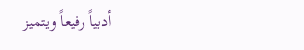أدبياً رفيعاً ويتميز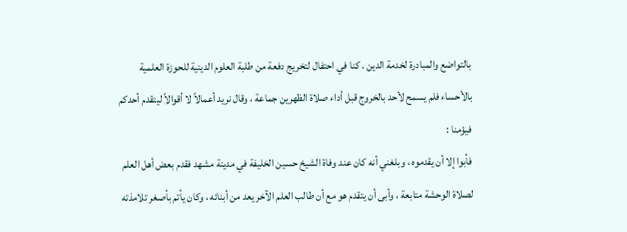بالتواضع والمبادرة لخدمة الدين . كنا في احتفال لتخريج دفعة من طلبة العلوم الدينية للحوزة العلمية بالأحساء فلم يسمح لأحد بالخروج قبل أداء صلاة الظهرين جماعة ، وقال نريد أعمالاً لا أقوالاً ليتقدم أحدكم فيؤمنا :
فأبوا إلا أن يقدموه ، وبلغني أنه كان عند وفاة الشيخ حسين الخليفة في مدينة مشهد فقدم بعض أهل العلم لصلاة الوحشة متابعة ، وأبى أن يتقدم هو مع أن طالب العلم الآخر يعد من أبنائه ، وكان يأتم بأصغر تلامذته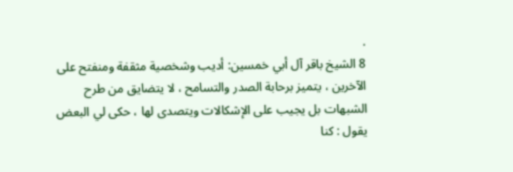.
8 الشيخ باقر آل أبي خمسين: أديب وشخصية مثقفة ومنفتح على الآخرين ، يتميز برحابة الصدر والتسامح ، لا يتضايق من طرح الشبهات بل يجيب على الإشكالات ويتصدى لها ، حكى لي البعض يقول : كنا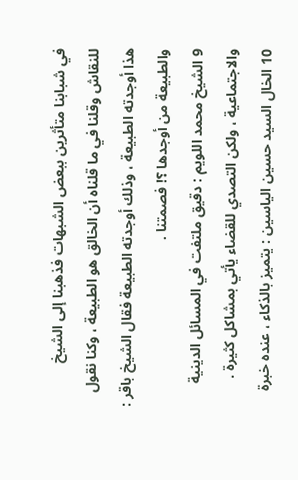في شبابنا متأثرين ببعض الشبهات فذهبنا إلى الشيخ للنقاش وقلنا في ما قلناه أن الخالق هو الطبيعة ، وكنا نقول هذا أوجدته الطبيعة ، وذلك أوجدته الطبيعة فقال الشيخ باقر : والطبيعة من أوجدها ؟! فصمتنا .
9 الشيخ محمد اللويم : دقيق ملتفت في المسائل الدينية والاجتماعية ، ولكن التصدي للقضاء يأتي بمشاكل كثيرة .
10 الخال السيد حسين الياسين : يتميز بالذكاء ، عنده خبرة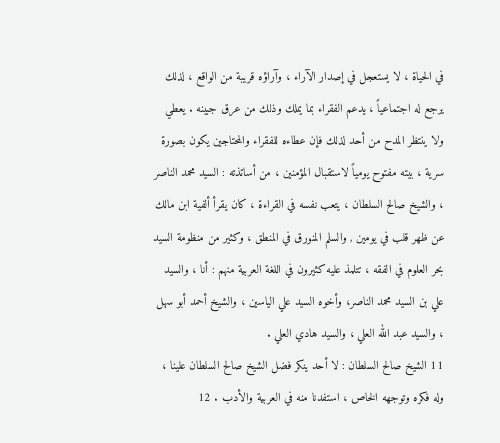في الحياة ، لا يستعجل في إصدار الآراء ، وآراؤه قريبة من الواقع ، لذلك يرجع له اجتماعياً ، يدعم الفقراء بما يملك وذلك من عرق جبينه . يعطي ولا ينتظر المدح من أحد لذلك فإن عطاءه للفقراء والمحتاجين يكون بصورة سرية ، بيته مفتوح يومياً لاستقبال المؤمنين ، من أساتذته : السيد محمد الناصر ، والشيخ صالح السلطان ، يتعب نفسه في القراءة ، كان يقرأ ألفية ابن مالك عن ظهر قلب في يومين , والسلم المنورق في المنطق ، وكثير من منظومة السيد بحر العلوم في الفقه ، تتلمذ عليه كثيرون في اللغة العربية منهم : أنا ، والسيد علي بن السيد محمد الناصر، وأخوه السيد علي الياسين ، والشيخ أحمد أبو سهل ، والسيد عبد الله العلي ، والسيد هادي العلي .
11 الشيخ صالح السلطان : لا أحد ينكر فضل الشيخ صالح السلطان علينا ، وله فكره وتوجهه الخاص ، استفدنا منه في العربية والأدب . 12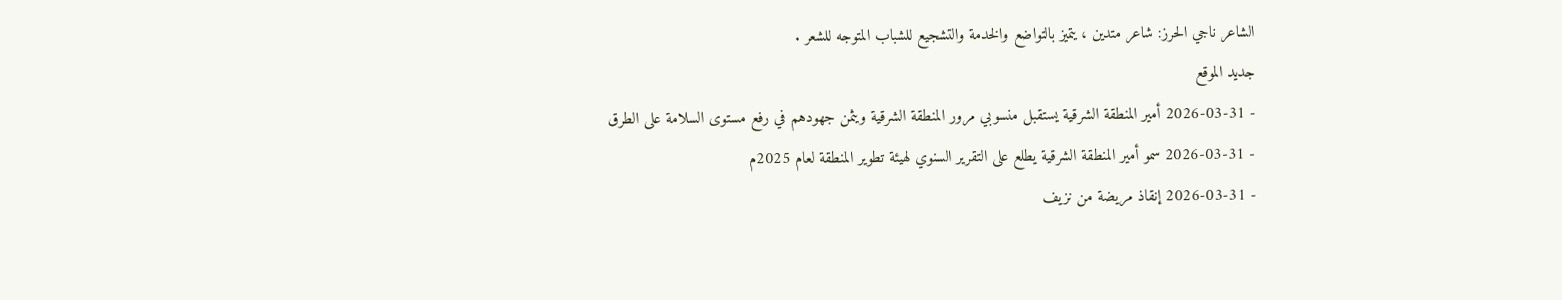الشاعر ناجي الحرز: شاعر متدين ، يتميز بالتواضع والخدمة والتشجيع للشباب المتوجه للشعر .
جديد الموقع
- 2026-03-31 أمير المنطقة الشرقية يستقبل منسوبي مرور المنطقة الشرقية ويثمن جهودهم في رفع مستوى السلامة على الطرق
- 2026-03-31 سمو أمير المنطقة الشرقية يطلع على التقرير السنوي لهيئة تطوير المنطقة لعام 2025م
- 2026-03-31 إنقاذ مريضة من نزيف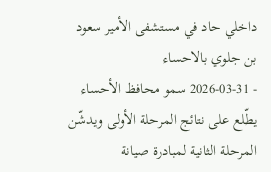داخلي حاد في مستشفى الأمير سعود بن جلوي بالاحساء
- 2026-03-31 سمو محافظ الأحساء يطّلع على نتائج المرحلة الأولى ويدشّن المرحلة الثانية لمبادرة صيانة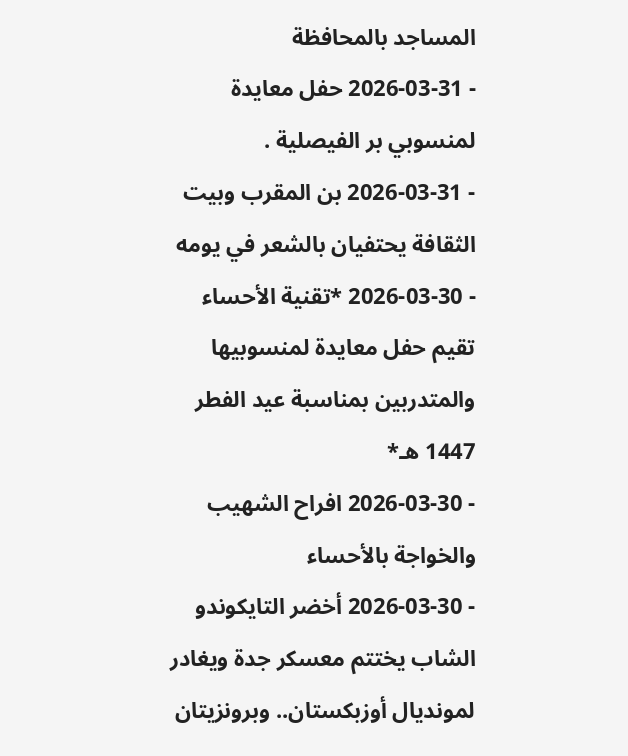المساجد بالمحافظة
- 2026-03-31 حفل معايدة لمنسوبي بر الفيصلية .
- 2026-03-31 بن المقرب وبيت الثقافة يحتفيان بالشعر في يومه
- 2026-03-30 *تقنية الأحساء تقيم حفل معايدة لمنسوبيها والمتدربين بمناسبة عيد الفطر 1447 هـ*
- 2026-03-30 افراح الشهيب والخواجة بالأحساء
- 2026-03-30 أخضر التايكوندو الشاب يختتم معسكر جدة ويغادر لمونديال أوزبكستان.. وبرونزيتان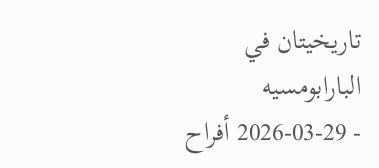تاريخيتان في البارابومسيه
- 2026-03-29 أفراح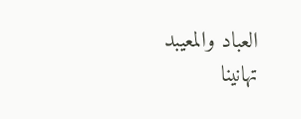العباد والمعيبد تهانينا